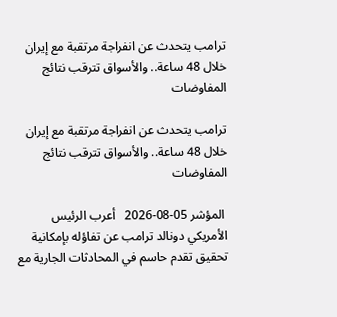ترامب يتحدث عن انفراجة مرتقبة مع إيران خلال 48 ساعة.. والأسواق تترقب نتائج المفاوضات

ترامب يتحدث عن انفراجة مرتقبة مع إيران خلال 48 ساعة.. والأسواق تترقب نتائج المفاوضات

 المؤشر 05-08-2026   أعرب الرئيس الأمريكي دونالد ترامب عن تفاؤله بإمكانية تحقيق تقدم حاسم في المحادثات الجارية مع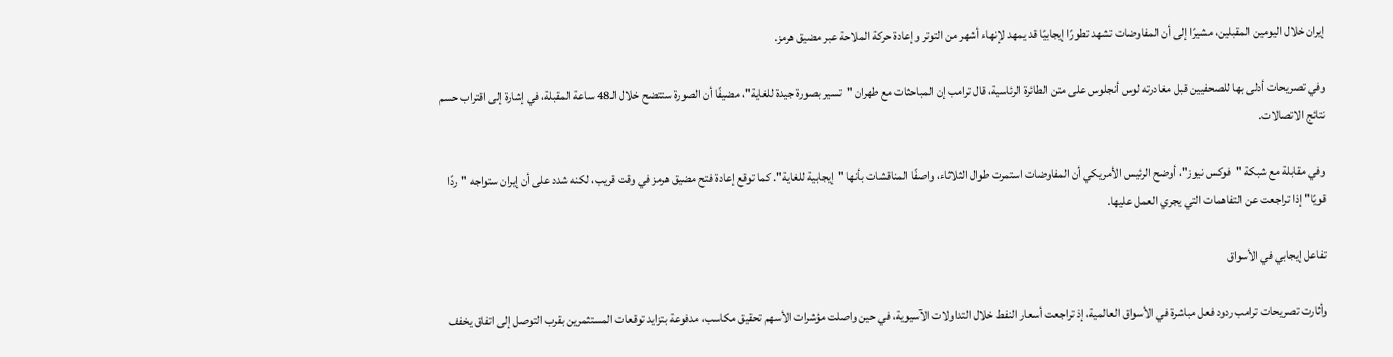إيران خلال اليومين المقبلين، مشيرًا إلى أن المفاوضات تشهد تطورًا إيجابيًا قد يمهد لإنهاء أشهر من التوتر وإعادة حركة الملاحة عبر مضيق هرمز.

وفي تصريحات أدلى بها للصحفيين قبل مغادرته لوس أنجلوس على متن الطائرة الرئاسية، قال ترامب إن المباحثات مع طهران "تسير بصورة جيدة للغاية"، مضيفًا أن الصورة ستتضح خلال الـ48 ساعة المقبلة، في إشارة إلى اقتراب حسم نتائج الاتصالات.

وفي مقابلة مع شبكة "فوكس نيوز"، أوضح الرئيس الأمريكي أن المفاوضات استمرت طوال الثلاثاء، واصفًا المناقشات بأنها "إيجابية للغاية". كما توقع إعادة فتح مضيق هرمز في وقت قريب، لكنه شدد على أن إيران ستواجه "ردًا قويًا" إذا تراجعت عن التفاهمات التي يجري العمل عليها.

تفاعل إيجابي في الأسواق

وأثارت تصريحات ترامب ردود فعل مباشرة في الأسواق العالمية، إذ تراجعت أسعار النفط خلال التداولات الآسيوية، في حين واصلت مؤشرات الأسهم تحقيق مكاسب، مدفوعة بتزايد توقعات المستثمرين بقرب التوصل إلى اتفاق يخفف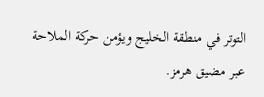التوتر في منطقة الخليج ويؤمن حركة الملاحة عبر مضيق هرمز.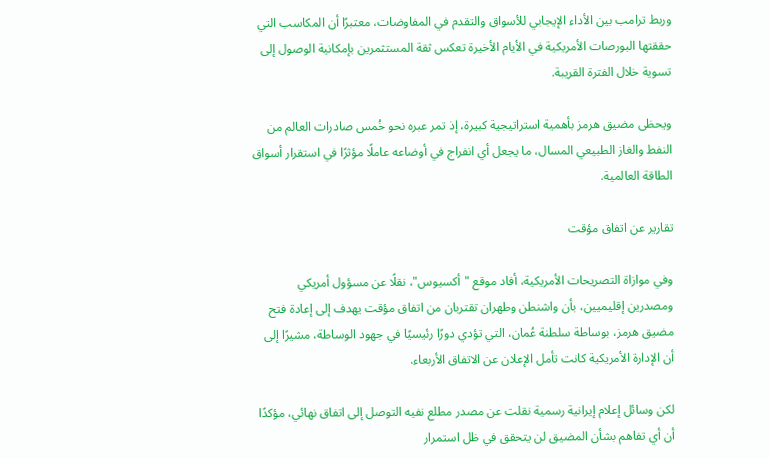وربط ترامب بين الأداء الإيجابي للأسواق والتقدم في المفاوضات، معتبرًا أن المكاسب التي حققتها البورصات الأمريكية في الأيام الأخيرة تعكس ثقة المستثمرين بإمكانية الوصول إلى تسوية خلال الفترة القريبة.

ويحظى مضيق هرمز بأهمية استراتيجية كبيرة، إذ تمر عبره نحو خُمس صادرات العالم من النفط والغاز الطبيعي المسال، ما يجعل أي انفراج في أوضاعه عاملًا مؤثرًا في استقرار أسواق الطاقة العالمية.

تقارير عن اتفاق مؤقت

وفي موازاة التصريحات الأمريكية، أفاد موقع "أكسيوس"، نقلًا عن مسؤول أمريكي ومصدرين إقليميين، بأن واشنطن وطهران تقتربان من اتفاق مؤقت يهدف إلى إعادة فتح مضيق هرمز، بوساطة سلطنة عُمان، التي تؤدي دورًا رئيسيًا في جهود الوساطة، مشيرًا إلى أن الإدارة الأمريكية كانت تأمل الإعلان عن الاتفاق الأربعاء.

لكن وسائل إعلام إيرانية رسمية نقلت عن مصدر مطلع نفيه التوصل إلى اتفاق نهائي، مؤكدًا أن أي تفاهم بشأن المضيق لن يتحقق في ظل استمرار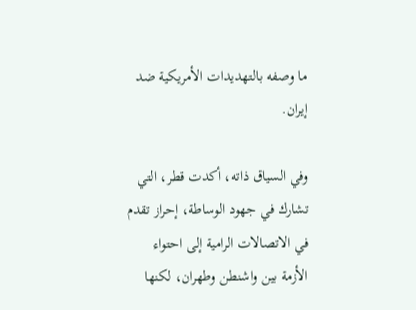ما وصفه بالتهديدات الأمريكية ضد إيران.

وفي السياق ذاته، أكدت قطر، التي تشارك في جهود الوساطة، إحراز تقدم في الاتصالات الرامية إلى احتواء الأزمة بين واشنطن وطهران، لكنها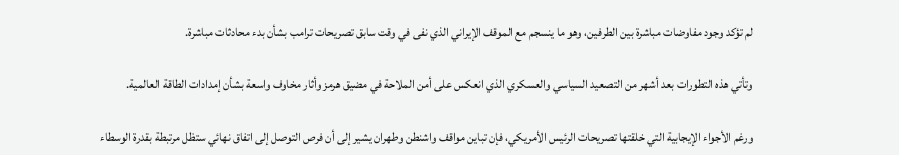لم تؤكد وجود مفاوضات مباشرة بين الطرفين، وهو ما ينسجم مع الموقف الإيراني الذي نفى في وقت سابق تصريحات ترامب بشأن بدء محادثات مباشرة.

وتأتي هذه التطورات بعد أشهر من التصعيد السياسي والعسكري الذي انعكس على أمن الملاحة في مضيق هرمز وأثار مخاوف واسعة بشأن إمدادات الطاقة العالمية.

ورغم الأجواء الإيجابية التي خلقتها تصريحات الرئيس الأمريكي، فإن تباين مواقف واشنطن وطهران يشير إلى أن فرص التوصل إلى اتفاق نهائي ستظل مرتبطة بقدرة الوسطاء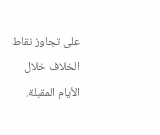على تجاوز نقاط الخلاف خلال الأيام المقبلة.